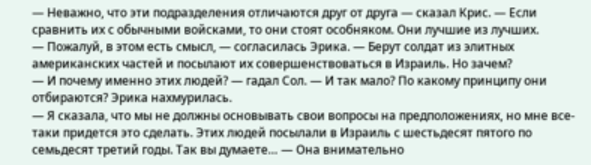— Неважно, что эти подразделения отличаются друг от друга — сказал Крис. — Если сравнить их с обычными войсками, то они стоят особняком. Они лучшие из лучших.
— Пожалуй, в этом есть смысл, — согласилась Эрика. — Берут солдат из элитных американских частей и посылают их совершенствоваться в Израиль. Но зачем?
— И почему именно этих людей? — гадал Сол. — И так мало? По какому принципу они отбираются? Эрика нахмурилась.
— Я сказала, что мы не должны основывать свои вопросы на предположениях, но мне все-таки придется это сделать. Этих людей посылали в Израиль с шестьдесят пятого по семьдесят третий годы. Так вы думаете… — Она внимательно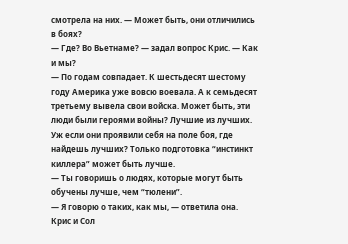смотрела на них. — Может быть, они отличились в боях?
— Где? Во Вьетнаме? — задал вопрос Крис. — Как и мы?
— По годам совпадает. К шестьдесят шестому году Америка уже вовсю воевала. А к семьдесят третьему вывела свои войска. Может быть, эти люди были героями войны? Лучшие из лучших. Уж если они проявили себя на поле боя, где найдешь лучших? Только подготовка “инстинкт киллера” может быть лучше.
— Ты говоришь о людях, которые могут быть обучены лучше, чем “тюлени”.
— Я говорю о таких, как мы, — ответила она. Крис и Сол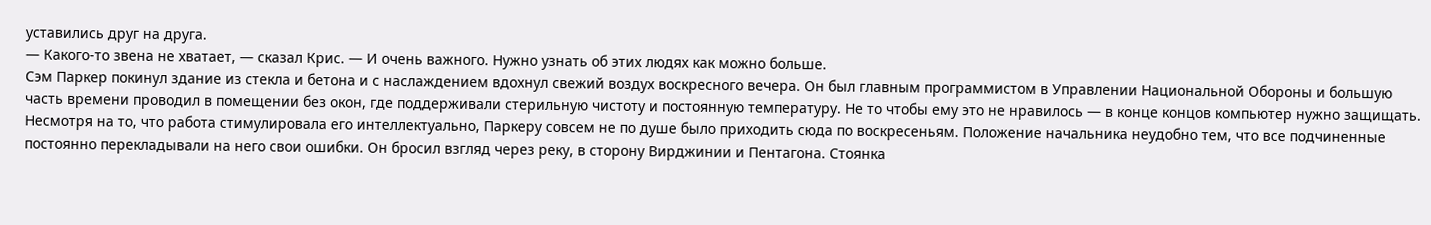уставились друг на друга.
— Какого-то звена не хватает, — сказал Крис. — И очень важного. Нужно узнать об этих людях как можно больше.
Сэм Паркер покинул здание из стекла и бетона и с наслаждением вдохнул свежий воздух воскресного вечера. Он был главным программистом в Управлении Национальной Обороны и большую часть времени проводил в помещении без окон, где поддерживали стерильную чистоту и постоянную температуру. Не то чтобы ему это не нравилось — в конце концов компьютер нужно защищать. Несмотря на то, что работа стимулировала его интеллектуально, Паркеру совсем не по душе было приходить сюда по воскресеньям. Положение начальника неудобно тем, что все подчиненные постоянно перекладывали на него свои ошибки. Он бросил взгляд через реку, в сторону Вирджинии и Пентагона. Стоянка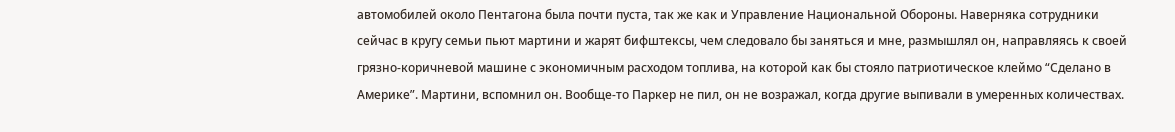автомобилей около Пентагона была почти пуста, так же как и Управление Национальной Обороны. Наверняка сотрудники сейчас в кругу семьи пьют мартини и жарят бифштексы, чем следовало бы заняться и мне, размышлял он, направляясь к своей грязно-коричневой машине с экономичным расходом топлива, на которой как бы стояло патриотическое клеймо “Сделано в Америке”. Мартини, вспомнил он. Вообще-то Паркер не пил, он не возражал, когда другие выпивали в умеренных количествах.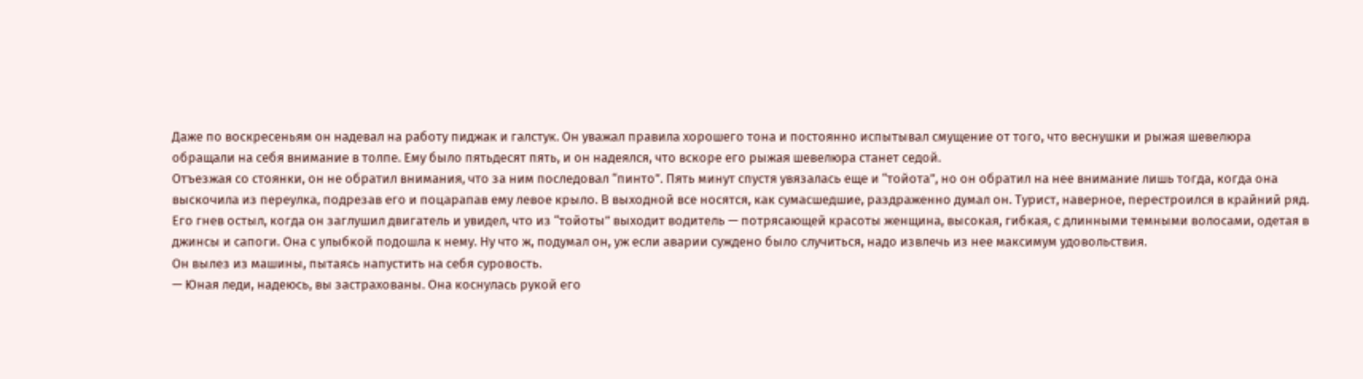Даже по воскресеньям он надевал на работу пиджак и галстук. Он уважал правила хорошего тона и постоянно испытывал смущение от того, что веснушки и рыжая шевелюра обращали на себя внимание в толпе. Ему было пятьдесят пять, и он надеялся, что вскоре его рыжая шевелюра станет седой.
Отъезжая со стоянки, он не обратил внимания, что за ним последовал “пинто”. Пять минут спустя увязалась еще и “тойота”, но он обратил на нее внимание лишь тогда, когда она выскочила из переулка, подрезав его и поцарапав ему левое крыло. В выходной все носятся, как сумасшедшие, раздраженно думал он. Турист, наверное, перестроился в крайний ряд. Его гнев остыл, когда он заглушил двигатель и увидел, что из “тойоты” выходит водитель — потрясающей красоты женщина, высокая, гибкая, с длинными темными волосами, одетая в джинсы и сапоги. Она с улыбкой подошла к нему. Ну что ж, подумал он, уж если аварии суждено было случиться, надо извлечь из нее максимум удовольствия.
Он вылез из машины, пытаясь напустить на себя суровость.
— Юная леди, надеюсь, вы застрахованы. Она коснулась рукой его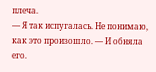плеча.
— Я так испугалась. Не понимаю, как это произошло. — И обняла его.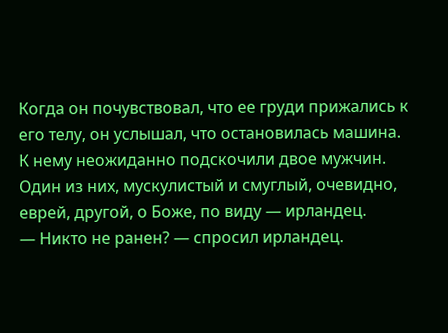Когда он почувствовал, что ее груди прижались к его телу, он услышал, что остановилась машина.
К нему неожиданно подскочили двое мужчин. Один из них, мускулистый и смуглый, очевидно, еврей, другой, о Боже, по виду — ирландец.
— Никто не ранен? — спросил ирландец.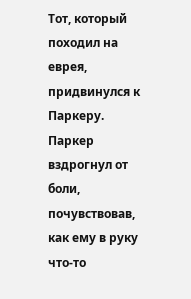Тот, который походил на еврея, придвинулся к Паркеру. Паркер вздрогнул от боли, почувствовав, как ему в руку что-то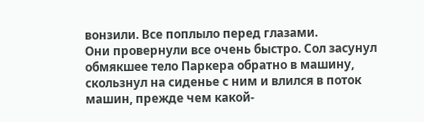вонзили. Все поплыло перед глазами.
Они провернули все очень быстро. Сол засунул обмякшее тело Паркера обратно в машину, скользнул на сиденье с ним и влился в поток машин, прежде чем какой-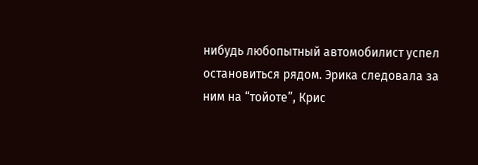нибудь любопытный автомобилист успел остановиться рядом. Эрика следовала за ним на “тойоте”, Крис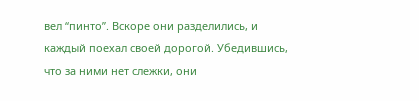вел “пинто”. Вскоре они разделились, и каждый поехал своей дорогой. Убедившись, что за ними нет слежки, они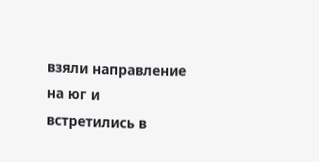взяли направление на юг и встретились в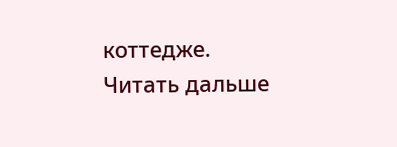коттедже.
Читать дальше